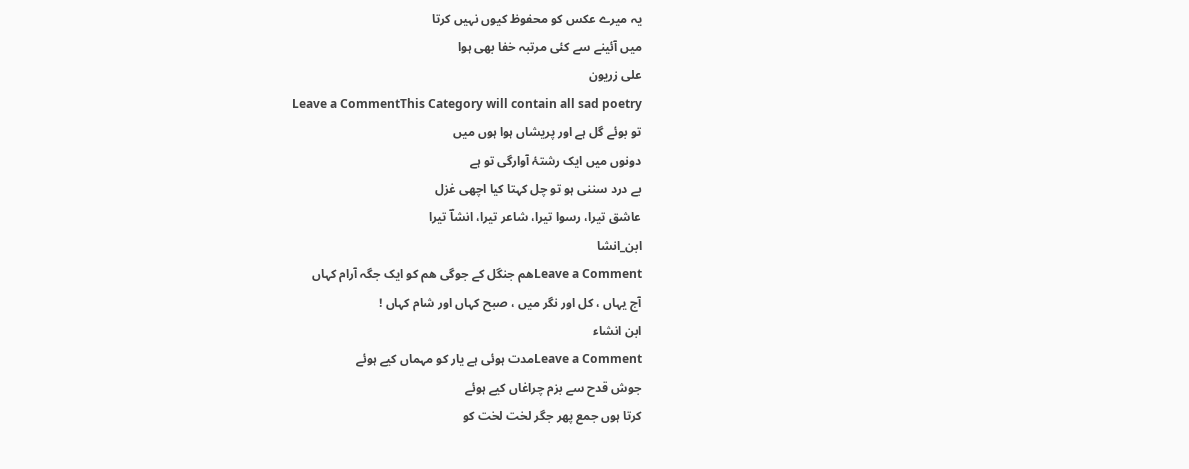یہ میرے عکس کو محفوظ کیوں نہیں کرتا
میں آئینے سے کئی مرتبہ خفا بھی ہوا
علی زریون
Leave a CommentThis Category will contain all sad poetry
تو بوئے گل ہے اور پریشاں ہوا ہوں میں
دونوں میں ایک رشتۂ آوارگی تو ہے
بے درد سننی ہو تو چل کہتا کیا اچھی غزل
عاشق تیرا، رسوا تیرا، شاعر تیرا، انشاؔ تیرا
ابن_انشا
Leave a Commentھم جنگل کے جوگی ھم کو ایک جگہ آرام کہاں
آج یہاں ، کل اور نگر میں ، صبح کہاں اور شام کہاں !
ابن انشاء
Leave a Commentمدت ہوئی ہے یار کو مہماں کیے ہوئے
جوش قدح سے بزم چراغاں کیے ہوئے
کرتا ہوں جمع پھر جگر لخت لخت کو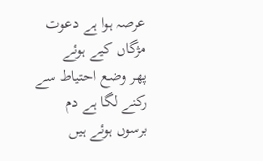عرصہ ہوا ہے دعوت مژگاں کیے ہوئے
پھر وضع احتیاط سے رکنے لگا ہے دم
برسوں ہوئے ہیں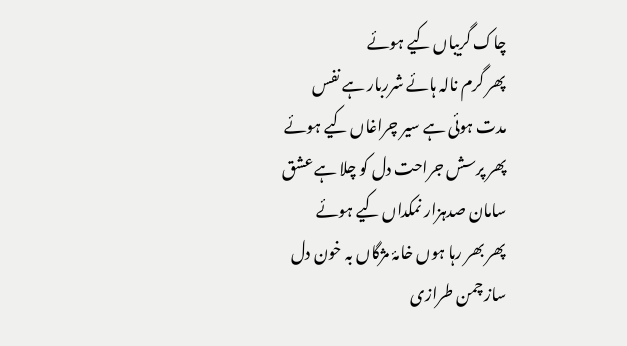چاک گریباں کیے ہوئے
پھر گرم نالہ ہائے شرربار ہے نفس
مدت ہوئی ہے سیر چراغاں کیے ہوئے
پھر پرسش جراحت دل کو چلا ہے عشق
سامان صدہزار نمکداں کیے ہوئے
پھر بھر رہا ہوں خامۂ مژگاں بہ خون دل
ساز چمن طرازی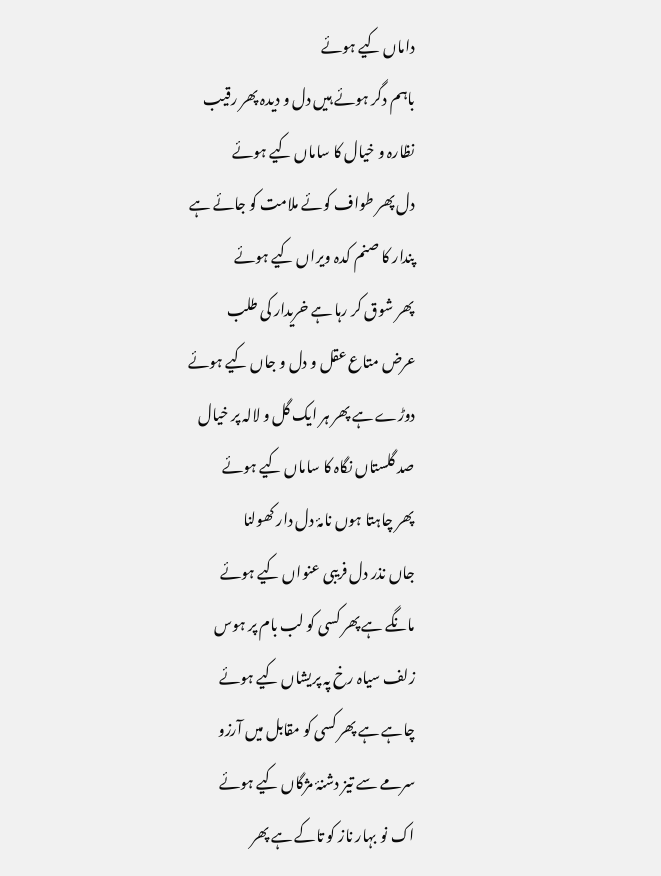داماں کیے ہوئے
باہم دگر ہوئے ہیں دل و دیدہ پھر رقیب
نظارہ و خیال کا ساماں کیے ہوئے
دل پھر طواف کوئے ملامت کو جائے ہے
پندار کا صنم کدہ ویراں کیے ہوئے
پھر شوق کر رہا ہے خریدار کی طلب
عرض متاع عقل و دل و جاں کیے ہوئے
دوڑے ہے پھر ہر ایک گل و لالہ پر خیال
صد گلستاں نگاہ کا ساماں کیے ہوئے
پھر چاہتا ہوں نامۂ دل دار کھولنا
جاں نذر دل فریبی عنواں کیے ہوئے
مانگے ہے پھر کسی کو لب بام پر ہوس
زلف سیاہ رخ پہ پریشاں کیے ہوئے
چاہے ہے پھر کسی کو مقابل میں آرزو
سرمے سے تیز دشنۂ مژگاں کیے ہوئے
اک نو بہار ناز کو تاکے ہے پھر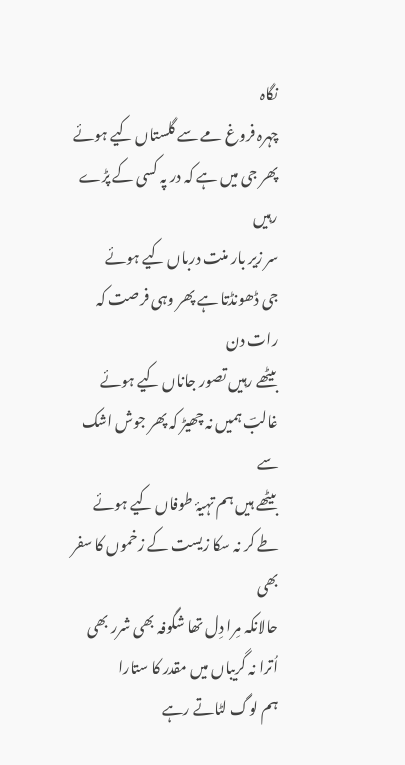نگاہ
چہرہ فروغ مے سے گلستاں کیے ہوئے
پھر جی میں ہے کہ در پہ کسی کے پڑے رہیں
سر زیر بار منت درباں کیے ہوئے
جی ڈھونڈتا ہے پھر وہی فرصت کہ رات دن
بیٹھے رہیں تصور جاناں کیے ہوئے
غالبؔ ہمیں نہ چھیڑ کہ پھر جوش اشک سے
بیٹھے ہیں ہم تہیۂ طوفاں کیے ہوئے
طے کر نہ سکا زیست کے زخموں کا سفر بھی
حالانکہ مِرا دِل تھا شگوفہ بھی شرر بھی
اُترا نہ گریباں میں مقدر کا ستارا
ہم لوگ لٹاتے رہے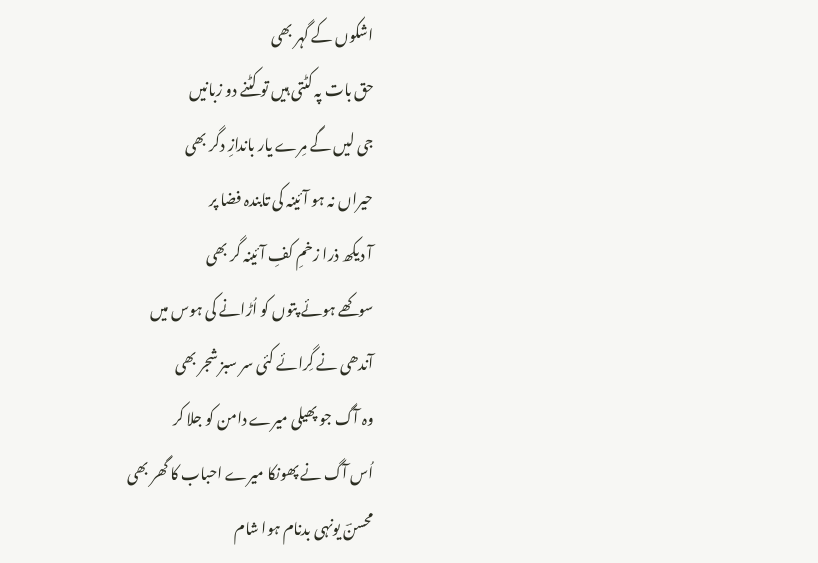اشکوں کے گہر بھی
حق بات پہ کٹتی ہیں تو کٹنے دو زبانیں
جی لیں گے مِرے یار باندازِ دگر بھی
حیراں نہ ہو آئینہ کی تابندہ فضا پر
آ دیکھ ذرا زخمِ کفِ آئینہ گر بھی
سوکھے ہوئے پتوں کو اُڑانے کی ہوس میں
آندھی نے گِرائے کئی سر سبز شجر بھی
وہ آگ جو پھیلی میرے دامن کو جلا کر
اُس آگ نے پھونکا میرے احباب کا گھر بھی
محسنؔ یونہی بدنام ہوا شام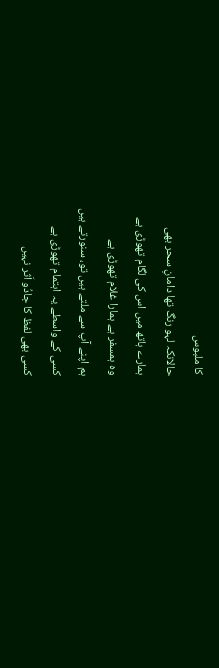کا ملبوس
حالانکہ لہو رنگ تھا دامانِ سحر بھی
ہمارے ہاتھ میں اس کی لگام تھوڑی ہے
وہ ہمسفر ہے ہمارا غلام تھوڑی ہے
ہم اپنے آپ سے ملتے ہیں تو، سنورتے ہیں
کسی کے واسطے یہ اہتمام تھوڑی ہے
کسی بھی لفظ کا جادُو اَثر نہیں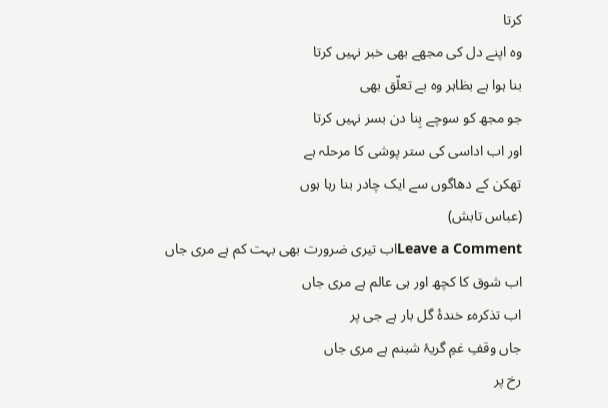کرتا
وہ اپنے دل کی مجھے بھی خبر نہیں کرتا
بنا ہوا ہے بظاہر وہ بے تعلّق بھی
جو مجھ کو سوچے بِنا دن بسر نہیں کرتا
اور اب اداسی کی ستر پوشی کا مرحلہ ہے
تھکن کے دھاگوں سے ایک چادر بنا رہا ہوں
(عباس تابش)
Leave a Commentاب تیری ضرورت بھی بہت کم ہے مری جاں
اب شوق کا کچھ اور ہی عالم ہے مری جاں
اب تذکرہء خندۂ گل بار ہے جی پر
جاں وقفِ غمِ گریۂ شبنم ہے مری جاں
رخ پر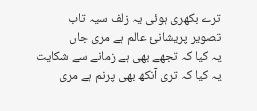ترے بکھری ہوئی یہ زلف سیہ تاب
تصویر پریشانیٔ عالم ہے مری جاں
یہ کیا کہ تجھے بھی ہے زمانے سے شکایت
یہ کیا کہ تری آنکھ بھی پرنم ہے مری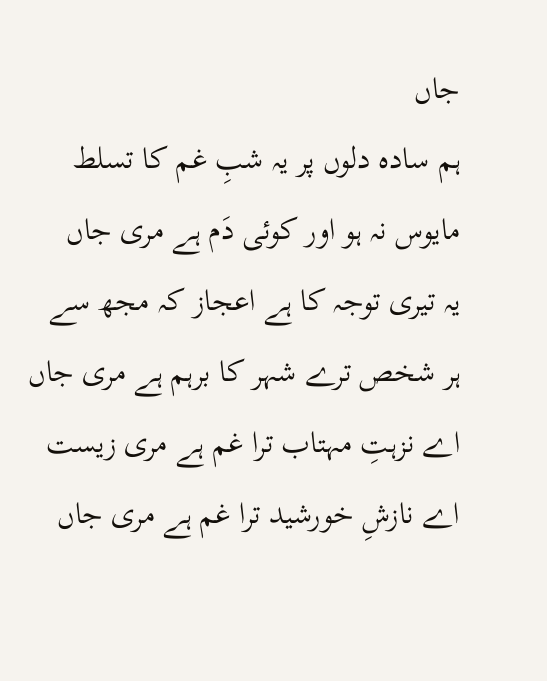جاں
ہم سادہ دلوں پر یہ شبِ غم کا تسلط
مایوس نہ ہو اور کوئی دَم ہے مری جاں
یہ تیری توجہ کا ہے اعجاز کہ مجھ سے
ہر شخص ترے شہر کا برہم ہے مری جاں
اے نزہتِ مہتاب ترا غم ہے مری زیست
اے نازشِ خورشید ترا غم ہے مری جاں